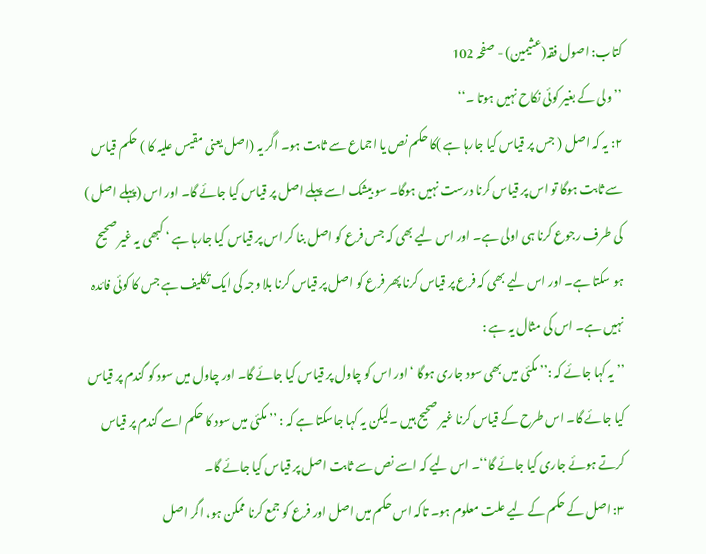کتاب: اصول فقہ(عثیمین) - صفحہ 102
’’ ولی کے بغیر کوئی نکاح نہیں ہوتا ۔‘‘
۲: یہ کہ اصل ( جس پر قیاس کیا جارہا ہے )کا حکم نص یا اجماع سے ثابت ہو۔ اگر یہ (اصل یعنی مقیس علیہ کا ) حکم قیاس سے ثابت ہوگا تو اس پر قیاس کرنا درست نہیں ہوگا۔ سو بیشک اسے پہلے اصل پر قیاس کیا جائے گا۔ اور اس (پہلے اصل ) کی طرف رجوع کرنا ہی اولی ہے۔ اور اس لیے بھی کہ جس فرع کو اصل بنا کر اس پر قیاس کیا جارہا ہے ‘ کبھی یہ غیر صحیح ہو سکتا ہے۔ اور اس لیے بھی کہ فرع پر قیاس کرنا پھر فرع کو اصل پر قیاس کرنا بلا وجہ کی ایک تکلیف ہے جس کا کوئی فائدہ نہیں ہے۔ اس کی مثال یہ ہے :
’’ یہ کہا جائے کہ :’’ مکئی میں بھی سود جاری ہوگا ‘ اور اس کو چاول پر قیاس کیا جائے گا۔ اور چاول میں سود کو گندم پر قیاس کیا جائے گا۔ اس طرح کے قیاس کرنا غیر صحیح ہیں ۔لیکن یہ کہا جاسکتا ہے کہ : ’’ مکئی میں سود کا حکم اسے گندم پر قیاس کرتے ہوئے جاری کیا جائے گا‘‘۔ اس لیے کہ اسے نص سے ثابت اصل پر قیاس کیا جائے گا۔
۳: اصل کے حکم کے لیے علت معلوم ہو۔ تاکہ اس حکم میں اصل اور فرع کو جمع کرنا ممکن ہو، اگر اصل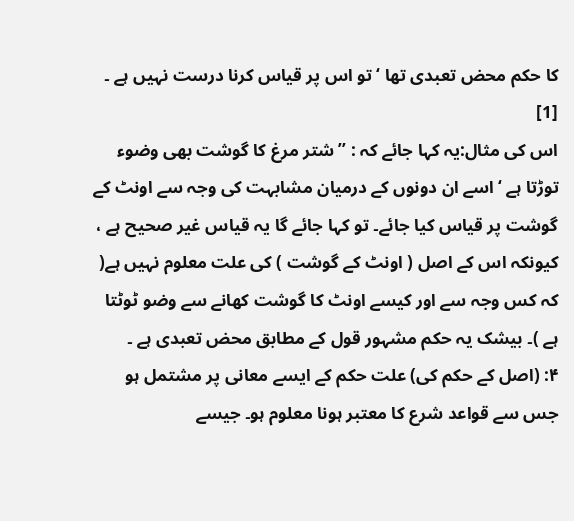کا حکم محض تعبدی تھا ‘ تو اس پر قیاس کرنا درست نہیں ہے ۔ [1]
اس کی مثال:یہ کہا جائے کہ : ’’ شتر مرغ کا گوشت بھی وضوء توڑتا ہے ‘ اسے ان دونوں کے درمیان مشابہت کی وجہ سے اونٹ کے گوشت پر قیاس کیا جائے۔ تو کہا جائے گا یہ قیاس غیر صحیح ہے ، کیونکہ اس کے اصل ( اونٹ کے گوشت ) کی علت معلوم نہیں ہے( کہ کس وجہ سے اور کیسے اونٹ کا گوشت کھانے سے وضو ٹوٹتا ہے )۔ بیشک یہ حکم مشہور قول کے مطابق محض تعبدی ہے ۔
۴: (اصل کے حکم کی) علت حکم کے ایسے معانی پر مشتمل ہو جس سے قواعد شرع کا معتبر ہونا معلوم ہو۔ جیسے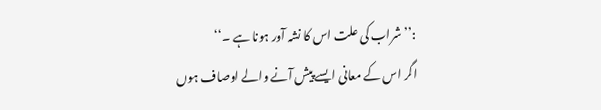:’’ شراب کی علت اس کا نشہ آور ہونا ہے ۔‘‘
اگر اس کے معانی ایسے پیش آنے والے اوصاف ہوں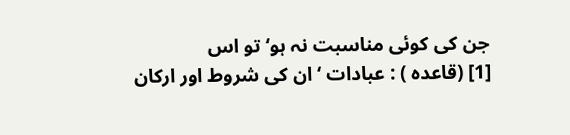جن کی کوئی مناسبت نہ ہو‘ تو اس
[1] (قاعدہ ) : عبادات ‘ ان کی شروط اور ارکان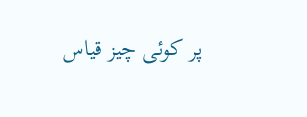پر کوئی چیز قیاس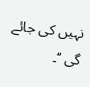نہیں کی جائے گی ‘‘۔